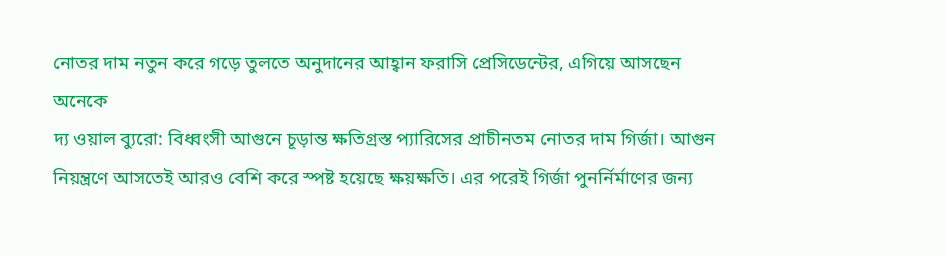নোতর দাম নতুন করে গড়ে তুলতে অনুদানের আহ্বান ফরাসি প্রেসিডেন্টের, এগিয়ে আসছেন অনেকে
দ্য ওয়াল ব্যুরো: বিধ্বংসী আগুনে চূড়ান্ত ক্ষতিগ্রস্ত প্যারিসের প্রাচীনতম নোতর দাম গির্জা। আগুন নিয়ন্ত্রণে আসতেই আরও বেশি করে স্পষ্ট হয়েছে ক্ষয়ক্ষতি। এর পরেই গির্জা পুনর্নির্মাণের জন্য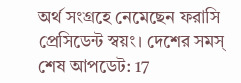অর্থ সংগ্রহে নেমেছেন ফরাসি প্রেসিডেন্ট স্বয়ং। দেশের সমস্
শেষ আপডেট: 17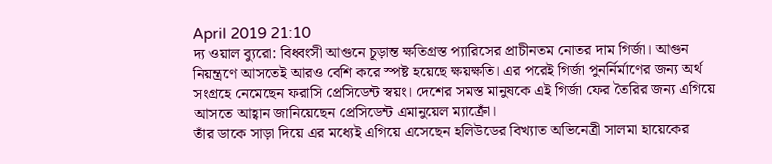April 2019 21:10
দ্য ওয়াল ব্যুরো: বিধ্বংসী আগুনে চূড়ান্ত ক্ষতিগ্রস্ত প্যারিসের প্রাচীনতম নোতর দাম গির্জা। আগুন নিয়ন্ত্রণে আসতেই আরও বেশি করে স্পষ্ট হয়েছে ক্ষয়ক্ষতি। এর পরেই গির্জা পুনর্নির্মাণের জন্য অর্থ সংগ্রহে নেমেছেন ফরাসি প্রেসিডেন্ট স্বয়ং। দেশের সমস্ত মানুষকে এই গির্জা ফের তৈরির জন্য এগিয়ে আসতে আহ্বান জানিয়েছেন প্রেসিডেন্ট এমানুয়েল ম্যাক্রোঁ।
তাঁর ডাকে সাড়া দিয়ে এর মধ্যেই এগিয়ে এসেছেন হলিউডের বিখ্যাত অভিনেত্রী সালমা হায়েকের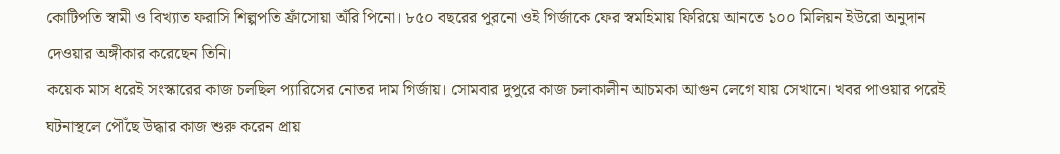কোটিপতি স্বামী ও বিখ্যাত ফরাসি শিল্পপতি ফ্রাঁসোয়া অঁরি পিনো। ৮৫০ বছরের পুরনো ওই গির্জাকে ফের স্বমহিমায় ফিরিয়ে আনতে ১০০ মিলিয়ন ইউরো অনুদান দেওয়ার অঙ্গীকার করেছেন তিনি।
কয়েক মাস ধরেই সংস্কারের কাজ চলছিল প্যারিসের নোতর দাম গির্জায়। সোমবার দুপুরে কাজ চলাকালীন আচমকা আগুন লেগে যায় সেখানে। খবর পাওয়ার পরেই ঘটনাস্থলে পৌঁছে উদ্ধার কাজ শুরু করেন প্রায়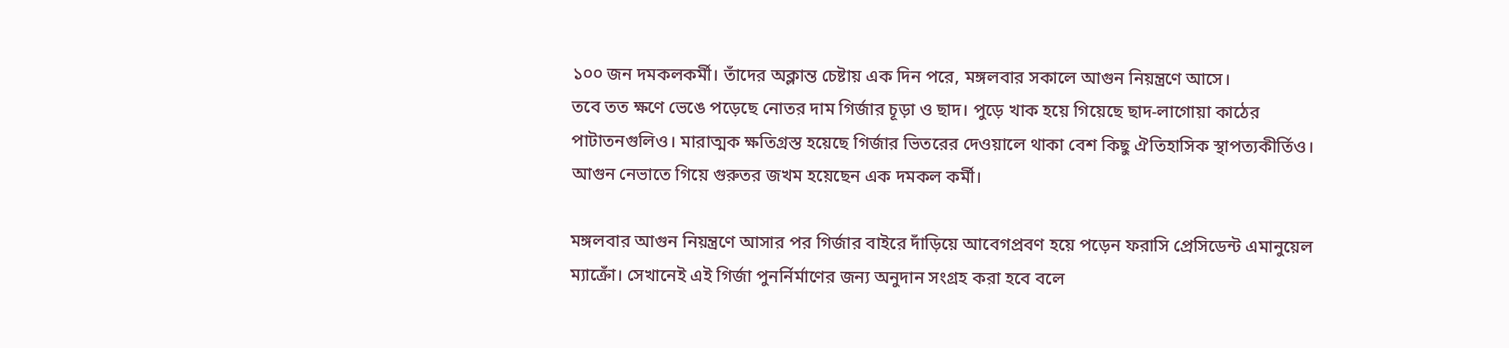১০০ জন দমকলকর্মী। তাঁদের অক্লান্ত চেষ্টায় এক দিন পরে, মঙ্গলবার সকালে আগুন নিয়ন্ত্রণে আসে।
তবে তত ক্ষণে ভেঙে পড়েছে নোতর দাম গির্জার চূড়া ও ছাদ। পুড়ে খাক হয়ে গিয়েছে ছাদ-লাগোয়া কাঠের পাটাতনগুলিও। মারাত্মক ক্ষতিগ্রস্ত হয়েছে গির্জার ভিতরের দেওয়ালে থাকা বেশ কিছু ঐতিহাসিক স্থাপত্যকীর্তিও। আগুন নেভাতে গিয়ে গুরুতর জখম হয়েছেন এক দমকল কর্মী।

মঙ্গলবার আগুন নিয়ন্ত্রণে আসার পর গির্জার বাইরে দাঁড়িয়ে আবেগপ্রবণ হয়ে পড়েন ফরাসি প্রেসিডেন্ট এমানুয়েল ম্যাক্রোঁ। সেখানেই এই গির্জা পুনর্নির্মাণের জন্য অনুদান সংগ্রহ করা হবে বলে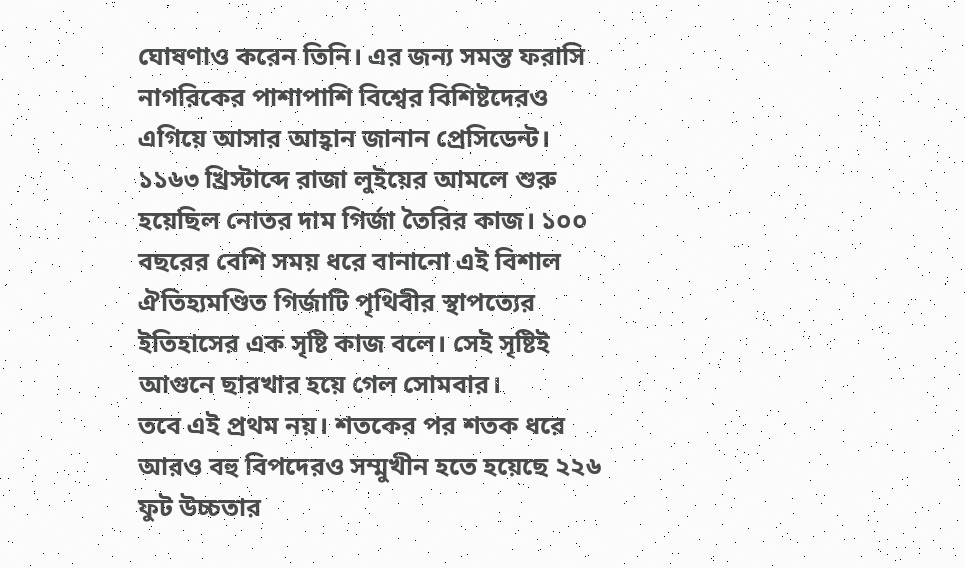ঘোষণাও করেন তিনি। এর জন্য সমস্ত ফরাসি নাগরিকের পাশাপাশি বিশ্বের বিশিষ্টদেরও এগিয়ে আসার আহ্বান জানান প্রেসিডেন্ট।
১১৬৩ খ্রিস্টাব্দে রাজা লুইয়ের আমলে শুরু হয়েছিল নোতর দাম গির্জা তৈরির কাজ। ১০০ বছরের বেশি সময় ধরে বানানো এই বিশাল ঐতিহ্যমণ্ডিত গির্জাটি পৃথিবীর স্থাপত্যের ইতিহাসের এক সৃষ্টি কাজ বলে। সেই সৃষ্টিই আগুনে ছারখার হয়ে গেল সোমবার।
তবে এই প্রথম নয়। শতকের পর শতক ধরে আরও বহু বিপদেরও সম্মুখীন হতে হয়েছে ২২৬ ফুট উচ্চতার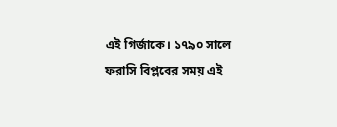এই গির্জাকে। ১৭৯০ সালে ফরাসি বিপ্লবের সময় এই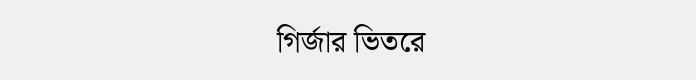গির্জার ভিতরে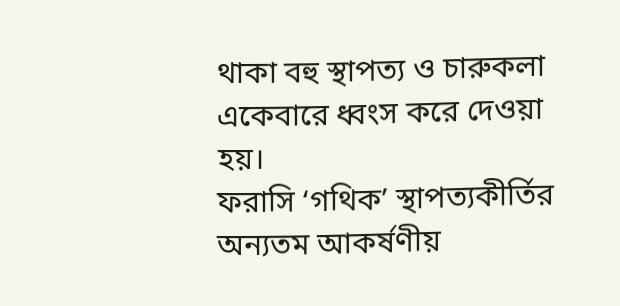থাকা বহু স্থাপত্য ও চারুকলা একেবারে ধ্বংস করে দেওয়া হয়।
ফরাসি ‘গথিক’ স্থাপত্যকীর্তির অন্যতম আকর্ষণীয়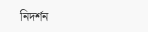নিদর্শন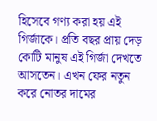হিসেবে গণ্য করা হয় এই গির্জাকে। প্রতি বছর প্রায় দেড় কোটি মানুষ এই গির্জা দেখতে আসতেন। এখন ফের নতুন করে নোতর দামের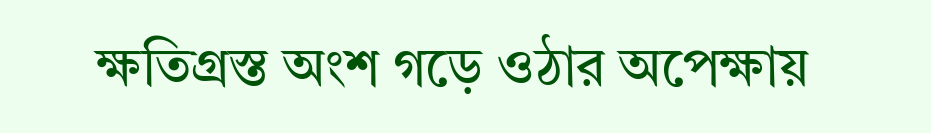ক্ষতিগ্রস্ত অংশ গড়ে ওঠার অপেক্ষায়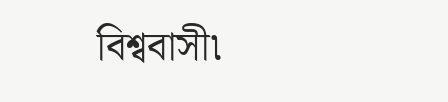বিশ্ববাসী৷